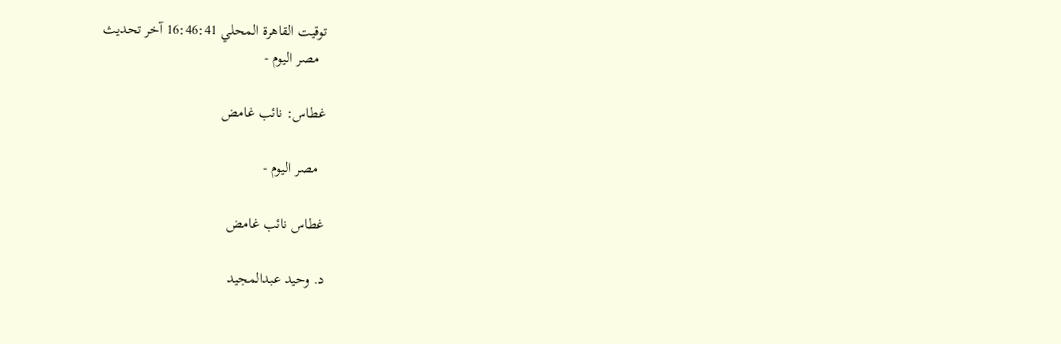توقيت القاهرة المحلي 16:46:41 آخر تحديث
  مصر اليوم -

غطاس: نائب غامض

  مصر اليوم -

غطاس نائب غامض

د. وحيد عبدالمجيد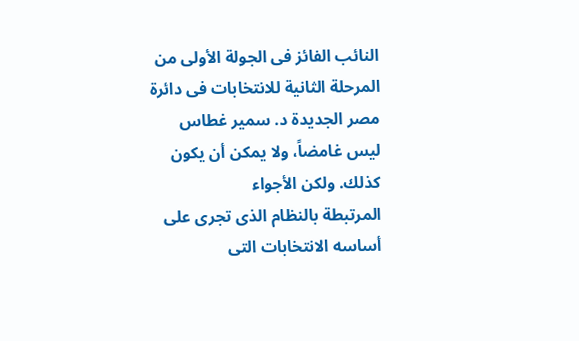النائب الفائز فى الجولة الأولى من المرحلة الثانية للانتخابات فى دائرة مصر الجديدة د. سمير غطاس ليس غامضاً، ولا يمكن أن يكون كذلك. ولكن الأجواء
المرتبطة بالنظام الذى تجرى على أساسه الانتخابات التى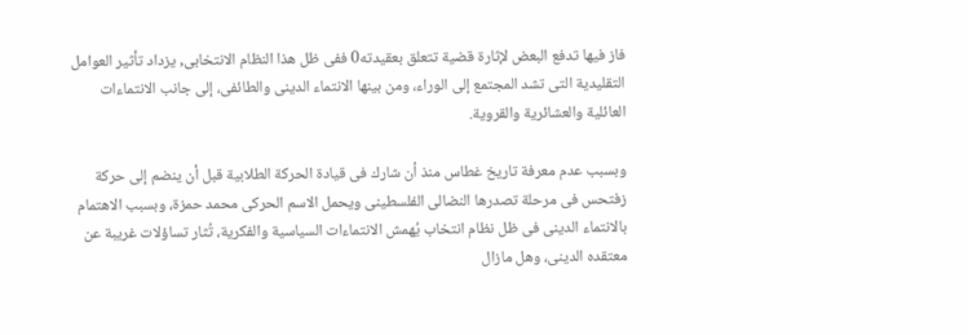فاز فيها تدفع البعض لإثارة قضية تتعلق بعقيدته0 ففى ظل هذا النظام الانتخابى, يزداد تأثير العوامل التقليدية التى تشد المجتمع إلى الوراء، ومن بينها الانتماء الدينى والطائفى، إلى جانب الانتماءات العائلية والعشائرية والقروية.

وبسبب عدم معرفة تاريخ غطاس منذ أن شارك فى قيادة الحركة الطلابية قبل أن ينضم إلى حركة زفتحس فى مرحلة تصدرها النضالى الفلسطينى ويحمل الاسم الحركى محمد حمزة، وبسبب الاهتمام بالانتماء الدينى فى ظل نظام انتخاب يُهمش الانتماءات السياسية والفكرية، تُثار تساؤلات غريبة عن معتقده الدينى، وهل مازال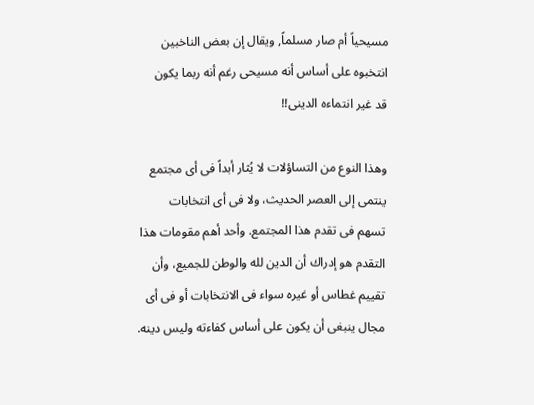مسيحياً أم صار مسلماً, ويقال إن بعض الناخبين انتخبوه على أساس أنه مسيحى رغم أنه ربما يكون قد غير انتماءه الدينى!!

وهذا النوع من التساؤلات لا يُثار أبداً فى أى مجتمع ينتمى إلى العصر الحديث، ولا فى أى انتخابات تسهم فى تقدم هذا المجتمع. وأحد أهم مقومات هذا التقدم هو إدراك أن الدين لله والوطن للجميع، وأن تقييم غطاس أو غيره سواء فى الانتخابات أو فى أى مجال ينبغى أن يكون على أساس كفاءته وليس دينه.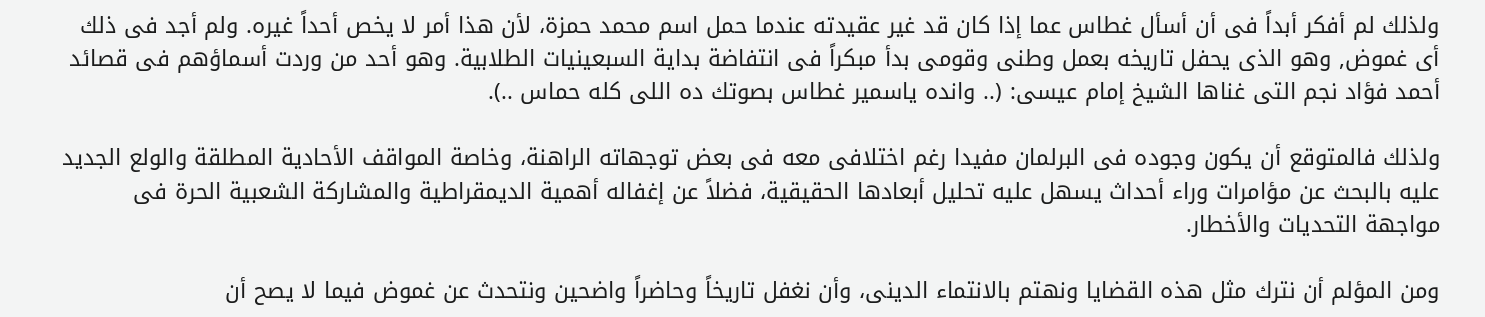ولذلك لم أفكر أبداً فى أن أسأل غطاس عما إذا كان قد غير عقيدته عندما حمل اسم محمد حمزة، لأن هذا أمر لا يخص أحداً غيره. ولم أجد فى ذلك أى غموض, وهو الذى يحفل تاريخه بعمل وطنى وقومى بدأ مبكراً فى انتفاضة بداية السبعينيات الطلابية. وهو أحد من وردت أسماؤهم فى قصائد أحمد فؤاد نجم التى غناها الشيخ إمام عيسى: (.. وانده ياسمير غطاس بصوتك ده اللى كله حماس ..).

ولذلك فالمتوقع أن يكون وجوده فى البرلمان مفيدا رغم اختلافى معه فى بعض توجهاته الراهنة، وخاصة المواقف الأحادية المطلقة والولع الجديد عليه بالبحث عن مؤامرات وراء أحداث يسهل عليه تحليل أبعادها الحقيقية، فضلاً عن إغفاله أهمية الديمقراطية والمشاركة الشعبية الحرة فى مواجهة التحديات والأخطار.

ومن المؤلم أن نترك مثل هذه القضايا ونهتم بالانتماء الدينى، وأن نغفل تاريخاً وحاضراً واضحين ونتحدث عن غموض فيما لا يصح أن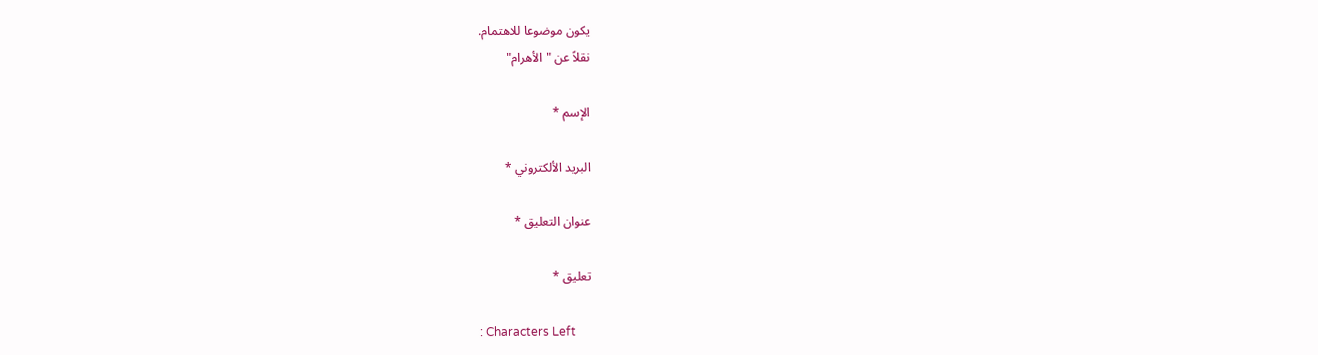يكون موضوعا للاهتمام.
نقلاً عن "الأهرام"

الإسم *

البريد الألكتروني *

عنوان التعليق *

تعليق *

: Characters Left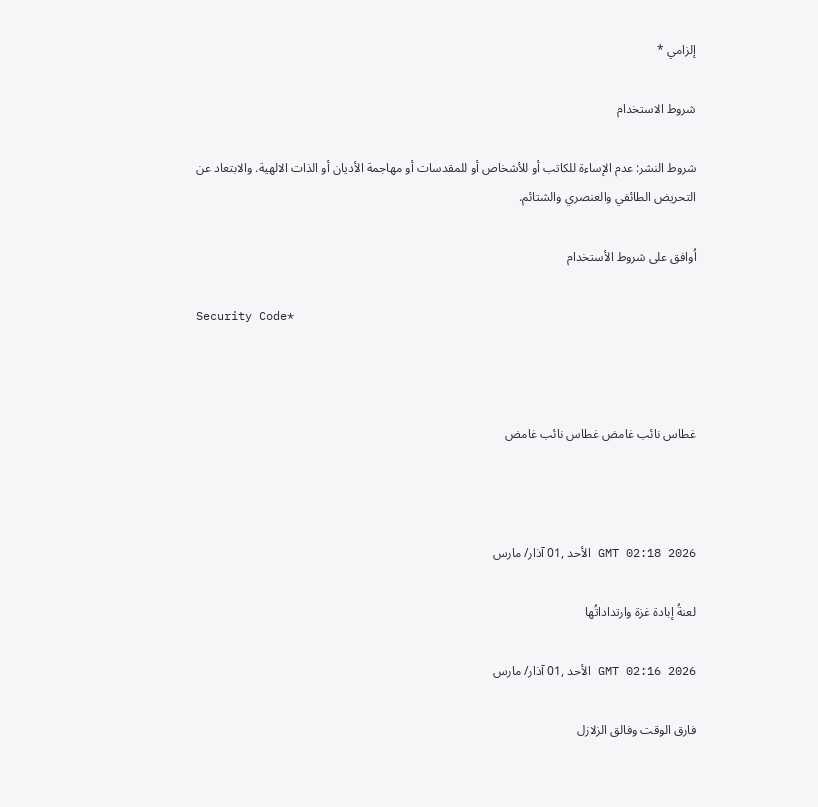إلزامي *

شروط الاستخدام

شروط النشر: عدم الإساءة للكاتب أو للأشخاص أو للمقدسات أو مهاجمة الأديان أو الذات الالهية. والابتعاد عن التحريض الطائفي والعنصري والشتائم.

اُوافق على شروط الأستخدام

Security Code*



غطاس نائب غامض غطاس نائب غامض



GMT 02:18 2026 الأحد ,01 آذار/ مارس

لعنةُ إبادة غزة وارتداداتُها

GMT 02:16 2026 الأحد ,01 آذار/ مارس

فارق الوقت وفالق الزلازل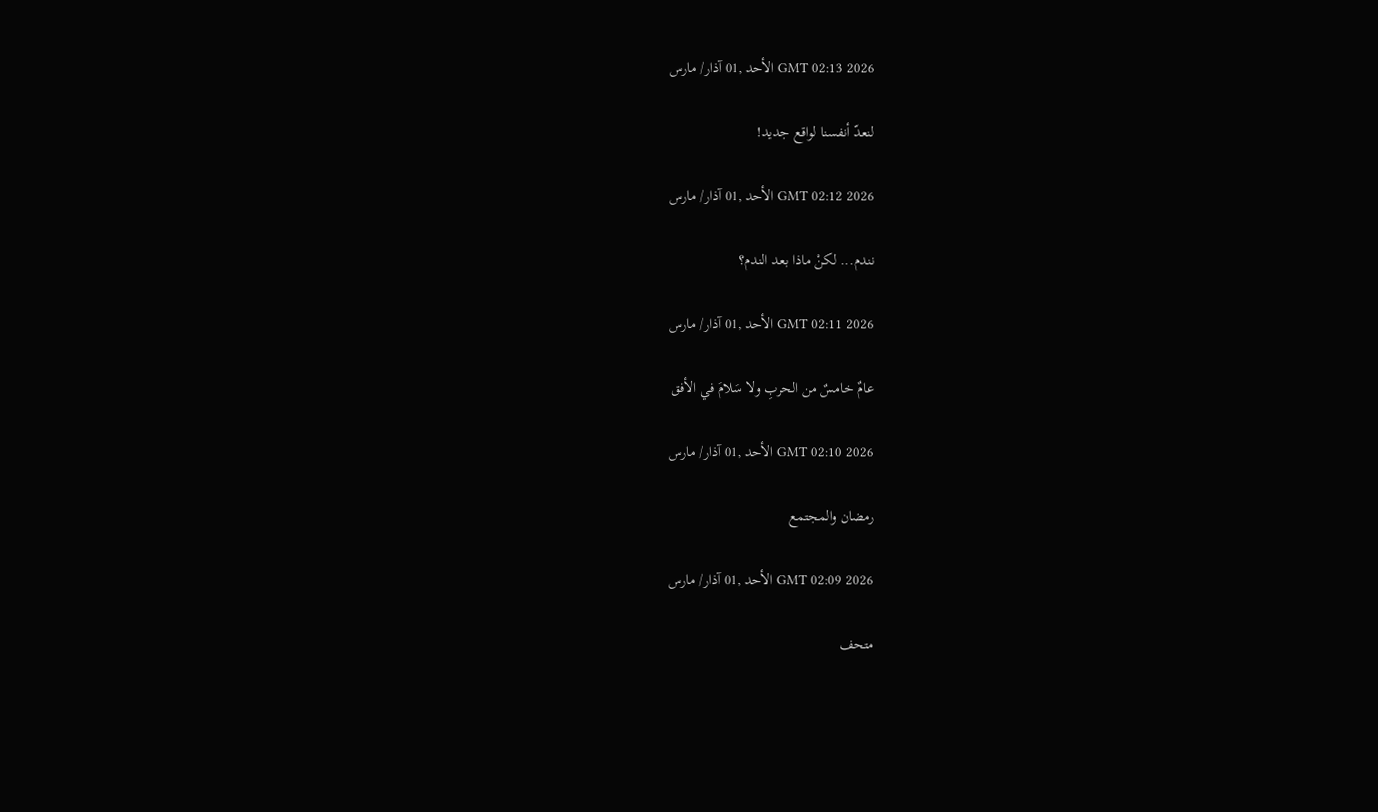GMT 02:13 2026 الأحد ,01 آذار/ مارس

لنعدّ أنفسنا لواقع جديد!

GMT 02:12 2026 الأحد ,01 آذار/ مارس

نندم... لكنْ ماذا بعد الندم؟

GMT 02:11 2026 الأحد ,01 آذار/ مارس

عامٌ خامسٌ من الحربِ ولا سَلامَ في الأفق

GMT 02:10 2026 الأحد ,01 آذار/ مارس

رمضان والمجتمع

GMT 02:09 2026 الأحد ,01 آذار/ مارس

متحف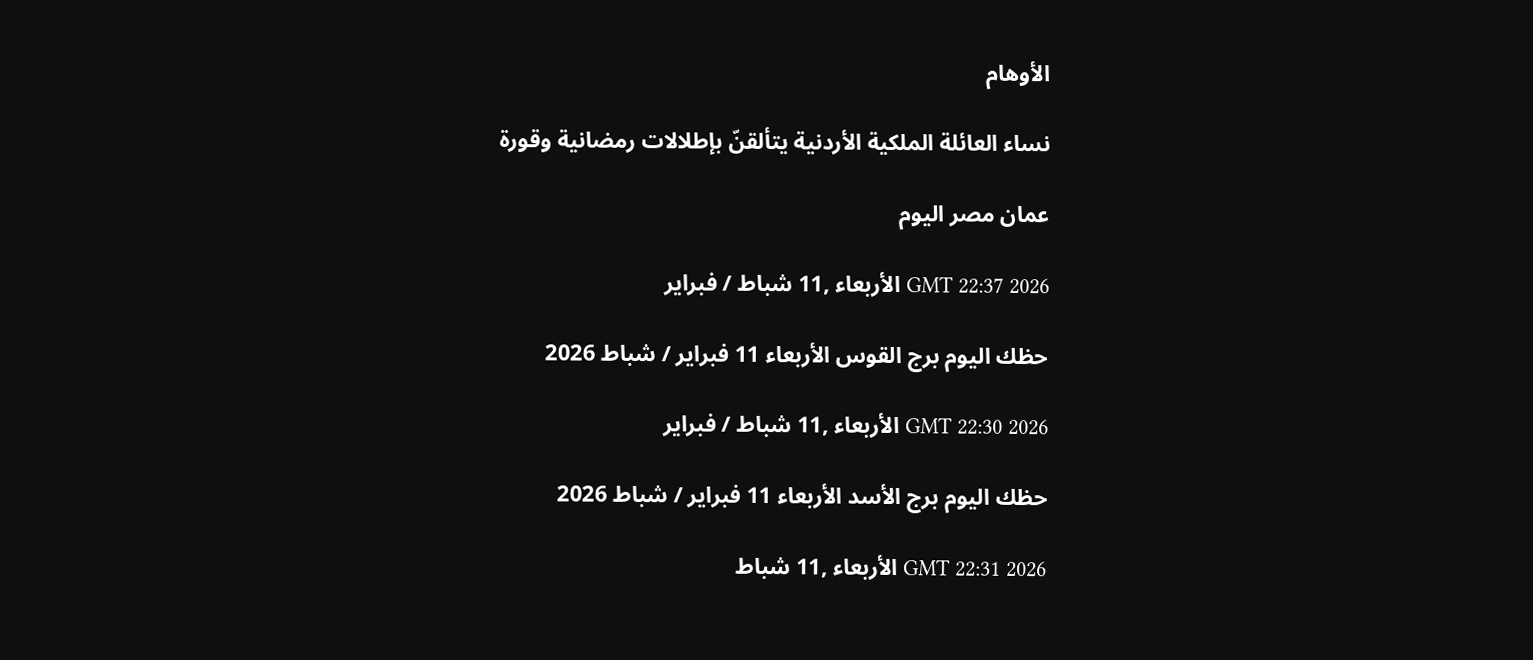الأوهام

نساء العائلة الملكية الأردنية يتألقنّ بإطلالات رمضانية وقورة

عمان مصر اليوم

GMT 22:37 2026 الأربعاء ,11 شباط / فبراير

حظك اليوم برج القوس الأربعاء 11 فبراير / شباط 2026

GMT 22:30 2026 الأربعاء ,11 شباط / فبراير

حظك اليوم برج الأسد الأربعاء 11 فبراير / شباط 2026

GMT 22:31 2026 الأربعاء ,11 شباط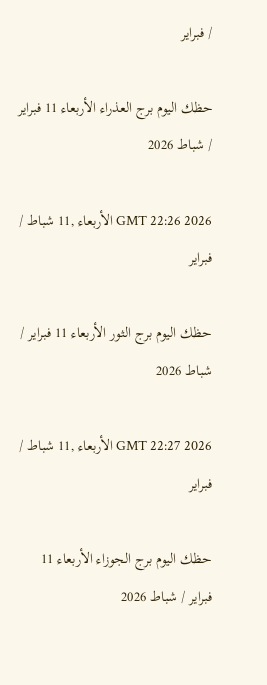/ فبراير

حظك اليوم برج العذراء الأربعاء 11 فبراير / شباط 2026

GMT 22:26 2026 الأربعاء ,11 شباط / فبراير

حظك اليوم برج الثور الأربعاء 11 فبراير / شباط 2026

GMT 22:27 2026 الأربعاء ,11 شباط / فبراير

حظك اليوم برج الجوزاء الأربعاء 11 فبراير / شباط 2026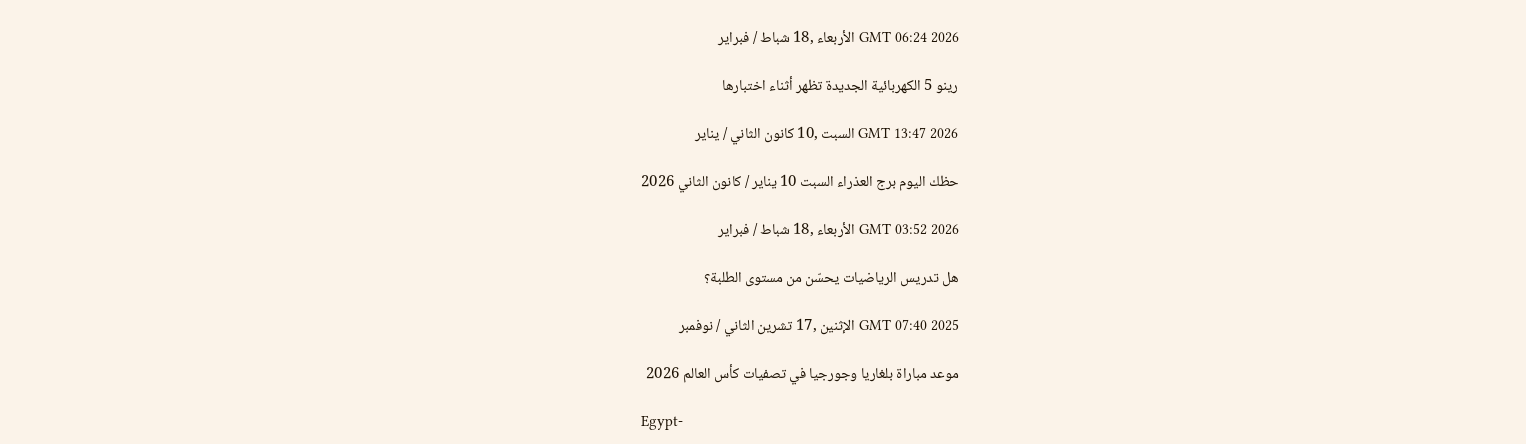GMT 06:24 2026 الأربعاء ,18 شباط / فبراير

رينو 5 الكهربائية الجديدة تظهر أثناء اختبارها

GMT 13:47 2026 السبت ,10 كانون الثاني / يناير

حظك اليوم برج العذراء السبت 10 يناير / كانون الثاني 2026

GMT 03:52 2026 الأربعاء ,18 شباط / فبراير

هل تدريس الرياضيات يحسّن من مستوى الطلبة؟

GMT 07:40 2025 الإثنين ,17 تشرين الثاني / نوفمبر

موعد مباراة بلغاريا وجورجيا في تصفيات كأس العالم 2026

Egypt-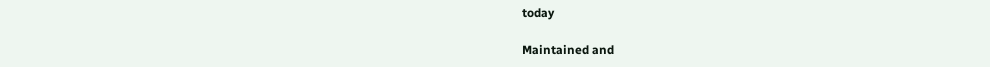today

Maintained and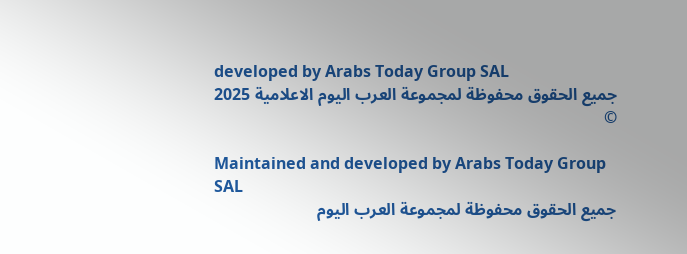developed by Arabs Today Group SAL
جميع الحقوق محفوظة لمجموعة العرب اليوم الاعلامية 2025 ©

Maintained and developed by Arabs Today Group SAL
جميع الحقوق محفوظة لمجموعة العرب اليوم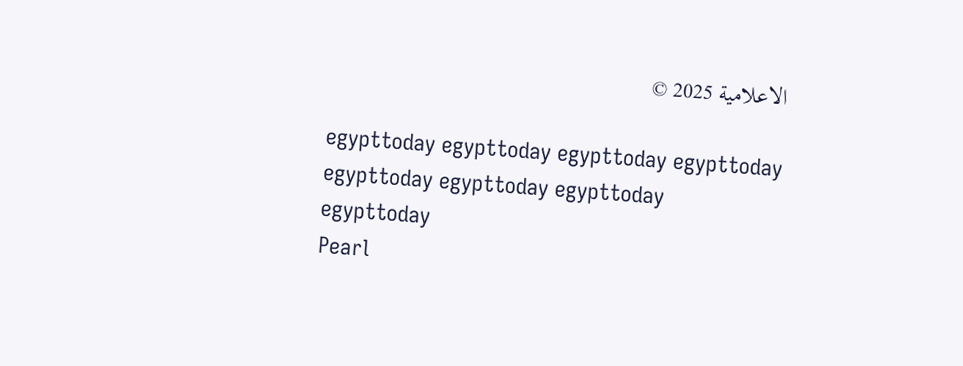الاعلامية 2025 ©

egypttoday egypttoday egypttoday egypttoday
egypttoday egypttoday egypttoday
egypttoday
Pearl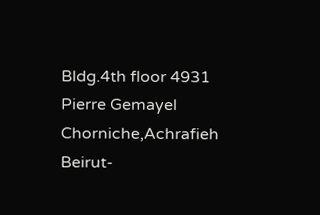Bldg.4th floor 4931 Pierre Gemayel Chorniche,Achrafieh Beirut-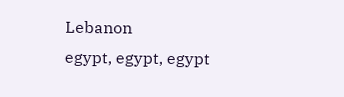Lebanon
egypt, egypt, egypt